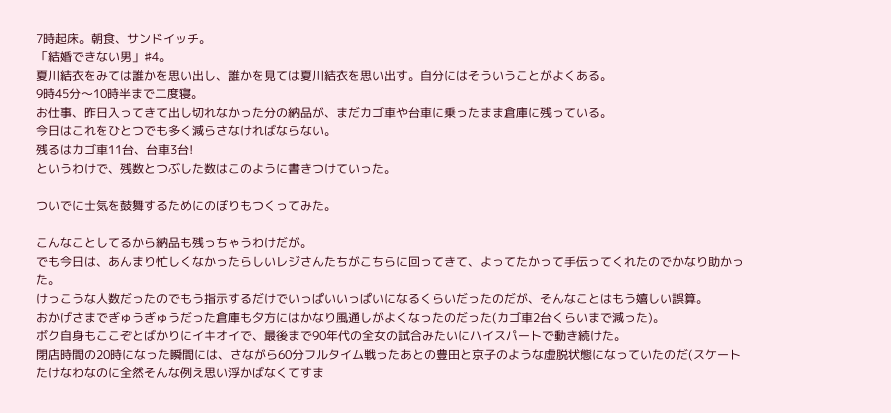7時起床。朝食、サンドイッチ。
「結婚できない男」♯4。
夏川結衣をみては誰かを思い出し、誰かを見ては夏川結衣を思い出す。自分にはそういうことがよくある。
9時45分〜10時半まで二度寝。
お仕事、昨日入ってきて出し切れなかった分の納品が、まだカゴ車や台車に乗ったまま倉庫に残っている。
今日はこれをひとつでも多く減らさなければならない。
残るはカゴ車11台、台車3台!
というわけで、残数とつぶした数はこのように書きつけていった。

ついでに士気を鼓舞するためにのぼりもつくってみた。

こんなことしてるから納品も残っちゃうわけだが。
でも今日は、あんまり忙しくなかったらしいレジさんたちがこちらに回ってきて、よってたかって手伝ってくれたのでかなり助かった。
けっこうな人数だったのでもう指示するだけでいっぱいいっぱいになるくらいだったのだが、そんなことはもう嬉しい誤算。
おかげさまでぎゅうぎゅうだった倉庫も夕方にはかなり風通しがよくなったのだった(カゴ車2台くらいまで減った)。
ボク自身もここぞとばかりにイキオイで、最後まで90年代の全女の試合みたいにハイスパートで動き続けた。
閉店時間の20時になった瞬間には、さながら60分フルタイム戦ったあとの豊田と京子のような虚脱状態になっていたのだ(スケートたけなわなのに全然そんな例え思い浮かばなくてすま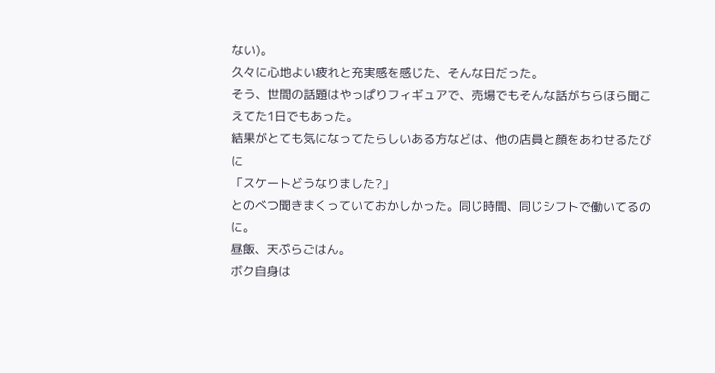ない)。
久々に心地よい疲れと充実感を感じた、そんな日だった。
そう、世間の話題はやっぱりフィギュアで、売場でもそんな話がちらほら聞こえてた1日でもあった。
結果がとても気になってたらしいある方などは、他の店員と顔をあわせるたびに
「スケートどうなりました?」
とのべつ聞きまくっていておかしかった。同じ時間、同じシフトで働いてるのに。
昼飯、天ぷらごはん。
ボク自身は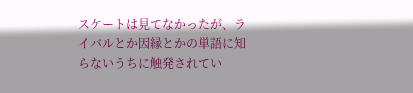スケートは見てなかったが、ライバルとか因縁とかの単語に知らないうちに触発されてい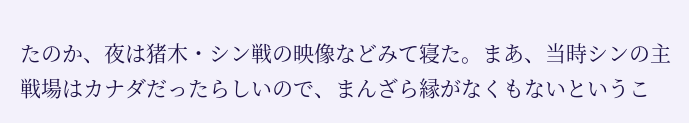たのか、夜は猪木・シン戦の映像などみて寝た。まあ、当時シンの主戦場はカナダだったらしいので、まんざら縁がなくもないというこ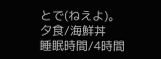とで(ねえよ)。
夕食/海鮮丼
睡眠時間/4時間